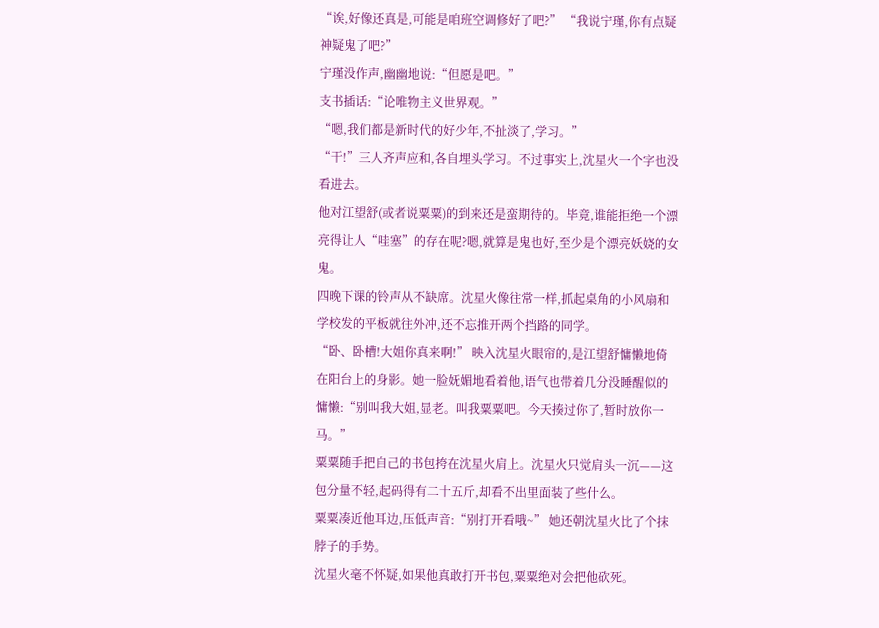“诶,好像还真是,可能是咱班空调修好了吧?” “我说宁瑾,你有点疑神疑鬼了吧?”
宁瑾没作声,幽幽地说:“但愿是吧。”
支书插话:“论唯物主义世界观。”
“嗯,我们都是新时代的好少年,不扯淡了,学习。”
“干!”三人齐声应和,各自埋头学习。不过事实上,沈星火一个字也没看进去。
他对江望舒(或者说粟粟)的到来还是蛮期待的。毕竟,谁能拒绝一个漂亮得让人“哇塞”的存在呢?嗯,就算是鬼也好,至少是个漂亮妖娆的女鬼。
四晚下课的铃声从不缺席。沈星火像往常一样,抓起桌角的小风扇和学校发的平板就往外冲,还不忘推开两个挡路的同学。
“卧、卧槽!大姐你真来啊!” 映入沈星火眼帘的,是江望舒慵懒地倚在阳台上的身影。她一脸妩媚地看着他,语气也带着几分没睡醒似的慵懒:“别叫我大姐,显老。叫我粟粟吧。今天揍过你了,暂时放你一马。”
粟粟随手把自己的书包挎在沈星火肩上。沈星火只觉肩头一沉——这包分量不轻,起码得有二十五斤,却看不出里面装了些什么。
粟粟凑近他耳边,压低声音:“别打开看哦~” 她还朝沈星火比了个抹脖子的手势。
沈星火毫不怀疑,如果他真敢打开书包,粟粟绝对会把他砍死。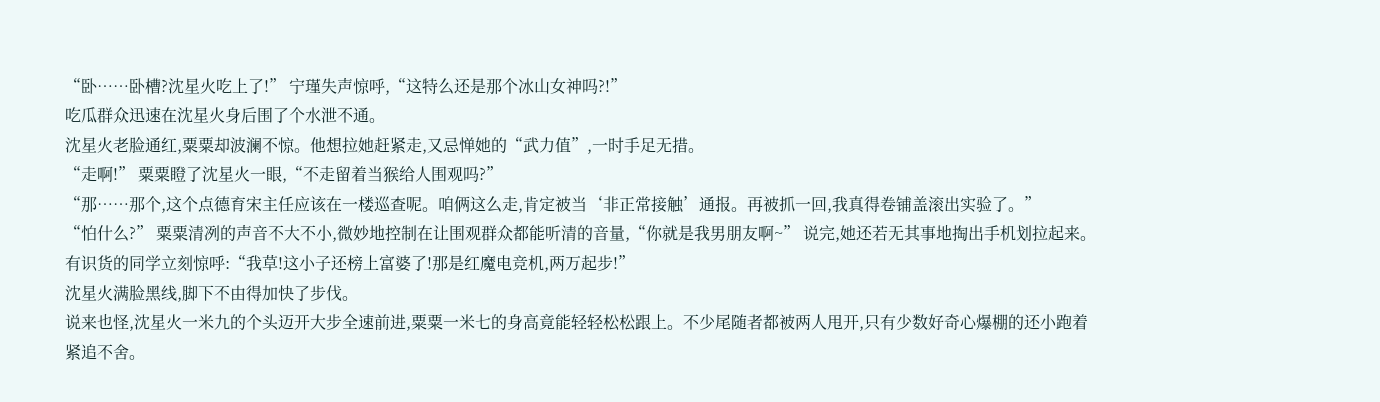“卧……卧槽?沈星火吃上了!” 宁瑾失声惊呼,“这特么还是那个冰山女神吗?!”
吃瓜群众迅速在沈星火身后围了个水泄不通。
沈星火老脸通红,粟粟却波澜不惊。他想拉她赶紧走,又忌惮她的“武力值”,一时手足无措。
“走啊!” 粟粟瞪了沈星火一眼,“不走留着当猴给人围观吗?”
“那……那个,这个点德育宋主任应该在一楼巡查呢。咱俩这么走,肯定被当‘非正常接触’通报。再被抓一回,我真得卷铺盖滚出实验了。”
“怕什么?” 粟粟清冽的声音不大不小,微妙地控制在让围观群众都能听清的音量,“你就是我男朋友啊~” 说完,她还若无其事地掏出手机划拉起来。
有识货的同学立刻惊呼:“我草!这小子还榜上富婆了!那是红魔电竞机,两万起步!”
沈星火满脸黑线,脚下不由得加快了步伐。
说来也怪,沈星火一米九的个头迈开大步全速前进,粟粟一米七的身高竟能轻轻松松跟上。不少尾随者都被两人甩开,只有少数好奇心爆棚的还小跑着紧追不舍。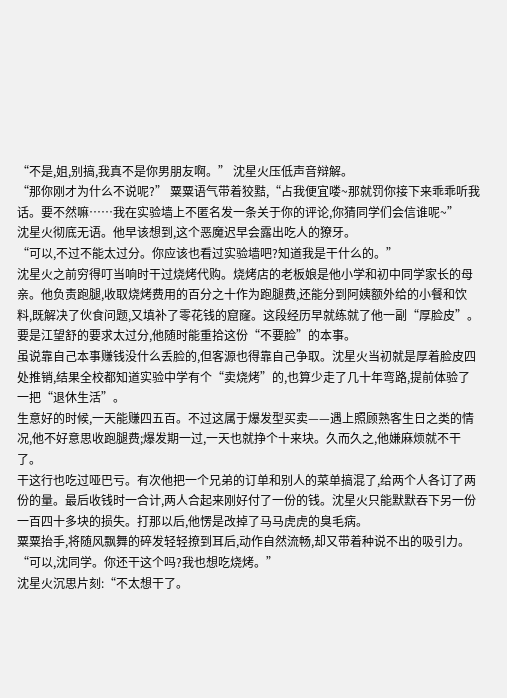“不是,姐,别搞,我真不是你男朋友啊。” 沈星火压低声音辩解。
“那你刚才为什么不说呢?” 粟粟语气带着狡黠,“占我便宜喽~那就罚你接下来乖乖听我话。要不然嘛……我在实验墙上不匿名发一条关于你的评论,你猜同学们会信谁呢~”
沈星火彻底无语。他早该想到,这个恶魔迟早会露出吃人的獠牙。
“可以,不过不能太过分。你应该也看过实验墙吧?知道我是干什么的。”
沈星火之前穷得叮当响时干过烧烤代购。烧烤店的老板娘是他小学和初中同学家长的母亲。他负责跑腿,收取烧烤费用的百分之十作为跑腿费,还能分到阿姨额外给的小餐和饮料,既解决了伙食问题,又填补了零花钱的窟窿。这段经历早就练就了他一副“厚脸皮”。要是江望舒的要求太过分,他随时能重拾这份“不要脸”的本事。
虽说靠自己本事赚钱没什么丢脸的,但客源也得靠自己争取。沈星火当初就是厚着脸皮四处推销,结果全校都知道实验中学有个“卖烧烤”的,也算少走了几十年弯路,提前体验了一把“退休生活”。
生意好的时候,一天能赚四五百。不过这属于爆发型买卖——遇上照顾熟客生日之类的情况,他不好意思收跑腿费;爆发期一过,一天也就挣个十来块。久而久之,他嫌麻烦就不干了。
干这行也吃过哑巴亏。有次他把一个兄弟的订单和别人的菜单搞混了,给两个人各订了两份的量。最后收钱时一合计,两人合起来刚好付了一份的钱。沈星火只能默默吞下另一份一百四十多块的损失。打那以后,他愣是改掉了马马虎虎的臭毛病。
粟粟抬手,将随风飘舞的碎发轻轻撩到耳后,动作自然流畅,却又带着种说不出的吸引力。“可以,沈同学。你还干这个吗?我也想吃烧烤。”
沈星火沉思片刻:“不太想干了。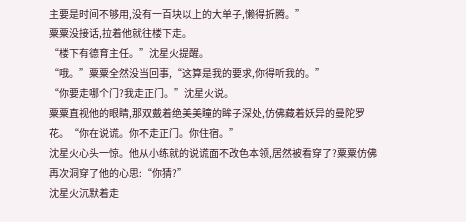主要是时间不够用,没有一百块以上的大单子,懒得折腾。”
粟粟没接话,拉着他就往楼下走。
“楼下有德育主任。”沈星火提醒。
“哦。”粟粟全然没当回事,“这算是我的要求,你得听我的。”
“你要走哪个门?我走正门。”沈星火说。
粟粟直视他的眼睛,那双戴着绝美美瞳的眸子深处,仿佛藏着妖异的曼陀罗花。“你在说谎。你不走正门。你住宿。”
沈星火心头一惊。他从小练就的说谎面不改色本领,居然被看穿了?粟粟仿佛再次洞穿了他的心思:“你猜?”
沈星火沉默着走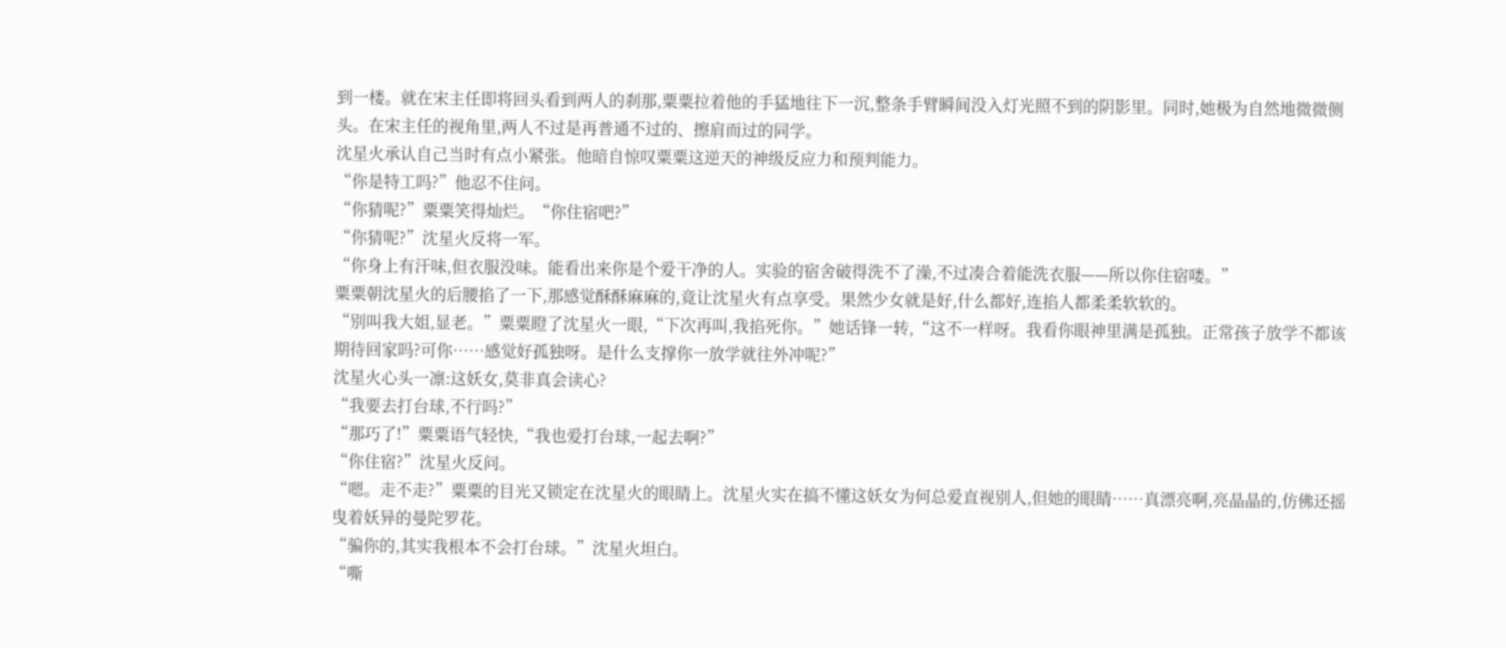到一楼。就在宋主任即将回头看到两人的刹那,粟粟拉着他的手猛地往下一沉,整条手臂瞬间没入灯光照不到的阴影里。同时,她极为自然地微微侧头。在宋主任的视角里,两人不过是再普通不过的、擦肩而过的同学。
沈星火承认自己当时有点小紧张。他暗自惊叹粟粟这逆天的神级反应力和预判能力。
“你是特工吗?”他忍不住问。
“你猜呢?”粟粟笑得灿烂。“你住宿吧?”
“你猜呢?”沈星火反将一军。
“你身上有汗味,但衣服没味。能看出来你是个爱干净的人。实验的宿舍破得洗不了澡,不过凑合着能洗衣服——所以你住宿喽。”
粟粟朝沈星火的后腰掐了一下,那感觉酥酥麻麻的,竟让沈星火有点享受。果然少女就是好,什么都好,连掐人都柔柔软软的。
“别叫我大姐,显老。”粟粟瞪了沈星火一眼,“下次再叫,我掐死你。”她话锋一转,“这不一样呀。我看你眼神里满是孤独。正常孩子放学不都该期待回家吗?可你……感觉好孤独呀。是什么支撑你一放学就往外冲呢?”
沈星火心头一凛:这妖女,莫非真会读心?
“我要去打台球,不行吗?”
“那巧了!”粟粟语气轻快,“我也爱打台球,一起去啊?”
“你住宿?”沈星火反问。
“嗯。走不走?”粟粟的目光又锁定在沈星火的眼睛上。沈星火实在搞不懂这妖女为何总爱直视别人,但她的眼睛……真漂亮啊,亮晶晶的,仿佛还摇曳着妖异的曼陀罗花。
“骗你的,其实我根本不会打台球。”沈星火坦白。
“嘶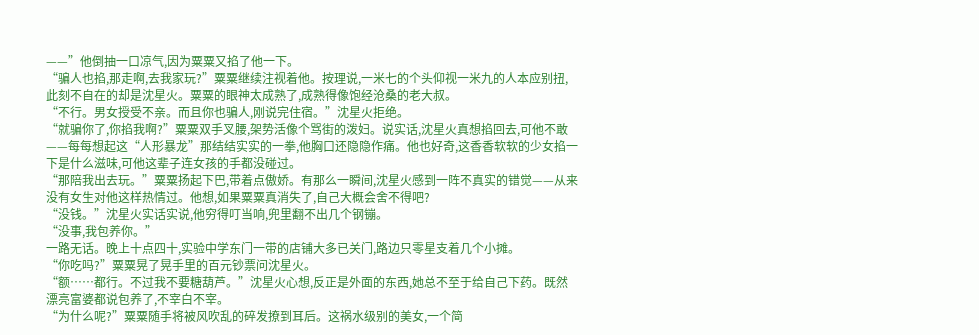——”他倒抽一口凉气,因为粟粟又掐了他一下。
“骗人也掐,那走啊,去我家玩?”粟粟继续注视着他。按理说,一米七的个头仰视一米九的人本应别扭,此刻不自在的却是沈星火。粟粟的眼神太成熟了,成熟得像饱经沧桑的老大叔。
“不行。男女授受不亲。而且你也骗人,刚说完住宿。”沈星火拒绝。
“就骗你了,你掐我啊?”粟粟双手叉腰,架势活像个骂街的泼妇。说实话,沈星火真想掐回去,可他不敢——每每想起这“人形暴龙”那结结实实的一拳,他胸口还隐隐作痛。他也好奇,这香香软软的少女掐一下是什么滋味,可他这辈子连女孩的手都没碰过。
“那陪我出去玩。”粟粟扬起下巴,带着点傲娇。有那么一瞬间,沈星火感到一阵不真实的错觉——从来没有女生对他这样热情过。他想,如果粟粟真消失了,自己大概会舍不得吧?
“没钱。”沈星火实话实说,他穷得叮当响,兜里翻不出几个钢镚。
“没事,我包养你。”
一路无话。晚上十点四十,实验中学东门一带的店铺大多已关门,路边只零星支着几个小摊。
“你吃吗?”粟粟晃了晃手里的百元钞票问沈星火。
“额……都行。不过我不要糖葫芦。”沈星火心想,反正是外面的东西,她总不至于给自己下药。既然漂亮富婆都说包养了,不宰白不宰。
“为什么呢?”粟粟随手将被风吹乱的碎发撩到耳后。这祸水级别的美女,一个简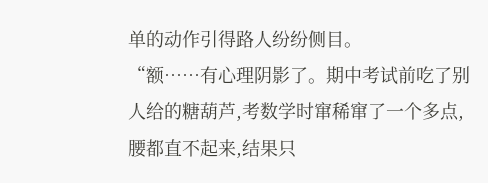单的动作引得路人纷纷侧目。
“额……有心理阴影了。期中考试前吃了别人给的糖葫芦,考数学时窜稀窜了一个多点,腰都直不起来,结果只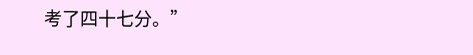考了四十七分。”